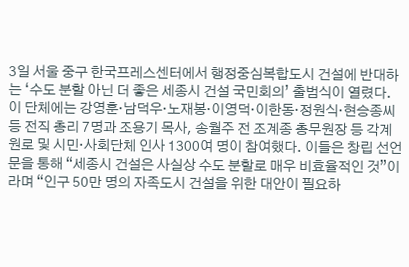3일 서울 중구 한국프레스센터에서 행정중심복합도시 건설에 반대하는 ‘수도 분할 아닌 더 좋은 세종시 건설 국민회의’ 출범식이 열렸다. 이 단체에는 강영훈·남덕우·노재봉·이영덕·이한동·정원식·현승종씨 등 전직 총리 7명과 조용기 목사, 송월주 전 조계종 총무원장 등 각계 원로 및 시민·사회단체 인사 1300여 명이 참여했다. 이들은 창립 선언문을 통해 “세종시 건설은 사실상 수도 분할로 매우 비효율적인 것”이라며 “인구 50만 명의 자족도시 건설을 위한 대안이 필요하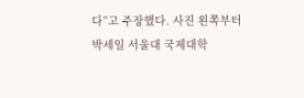다”고 주장했다. 사진 왼쪽부터 박세일 서울대 국제대학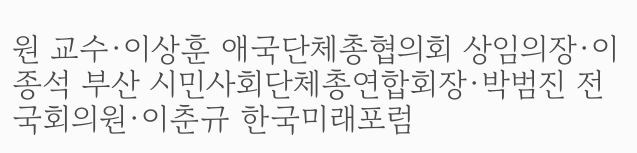원 교수·이상훈 애국단체총협의회 상임의장·이종석 부산 시민사회단체총연합회장·박범진 전 국회의원·이춘규 한국미래포럼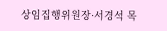상임집행위원장·서경석 목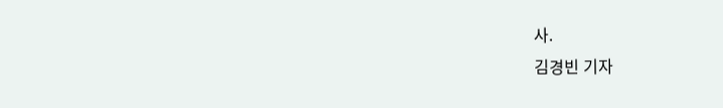사.
김경빈 기자